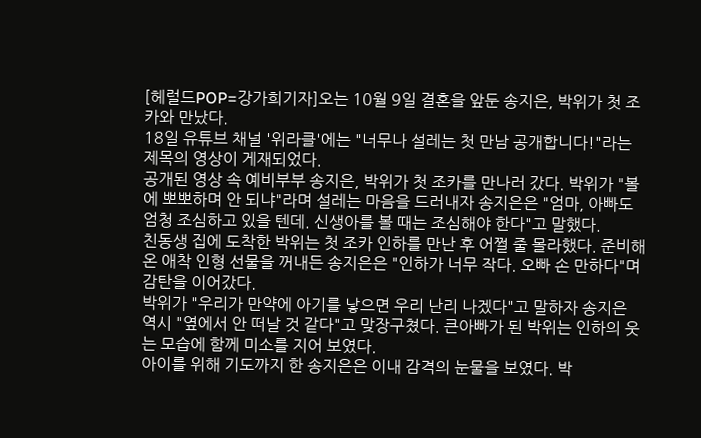[헤럴드POP=강가희기자]오는 10월 9일 결혼을 앞둔 송지은, 박위가 첫 조카와 만났다.
18일 유튜브 채널 '위라클'에는 "너무나 설레는 첫 만남 공개합니다!"라는 제목의 영상이 게재되었다.
공개된 영상 속 예비부부 송지은, 박위가 첫 조카를 만나러 갔다. 박위가 "볼에 뽀뽀하며 안 되냐"라며 설레는 마음을 드러내자 송지은은 "엄마, 아빠도 엄청 조심하고 있을 텐데. 신생아를 볼 때는 조심해야 한다"고 말했다.
친동생 집에 도착한 박위는 첫 조카 인하를 만난 후 어쩔 줄 몰라했다. 준비해 온 애착 인형 선물을 꺼내든 송지은은 "인하가 너무 작다. 오빠 손 만하다"며 감탄을 이어갔다.
박위가 "우리가 만약에 아기를 낳으면 우리 난리 나겠다"고 말하자 송지은 역시 "옆에서 안 떠날 것 같다"고 맞장구쳤다. 큰아빠가 된 박위는 인하의 웃는 모습에 함께 미소를 지어 보였다.
아이를 위해 기도까지 한 송지은은 이내 감격의 눈물을 보였다. 박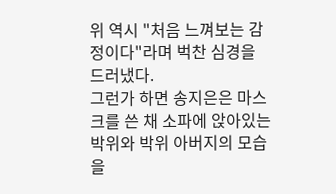위 역시 "처음 느껴보는 감정이다"라며 벅찬 심경을 드러냈다.
그런가 하면 송지은은 마스크를 쓴 채 소파에 앉아있는 박위와 박위 아버지의 모습을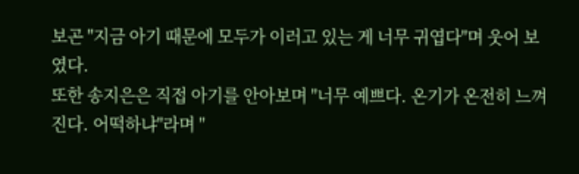보곤 "지금 아기 때문에 모두가 이러고 있는 게 너무 귀엽다"며 웃어 보였다.
또한 송지은은 직접 아기를 안아보며 "너무 예쁘다. 온기가 온전히 느껴진다. 어떡하냐"라며 "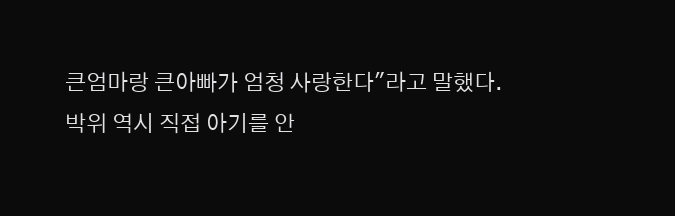큰엄마랑 큰아빠가 엄청 사랑한다"라고 말했다.
박위 역시 직접 아기를 안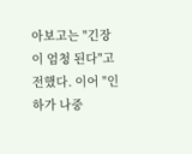아보고는 "긴장이 엄청 된다"고 전했다. 이어 "인하가 나중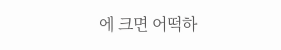에 크면 어떡하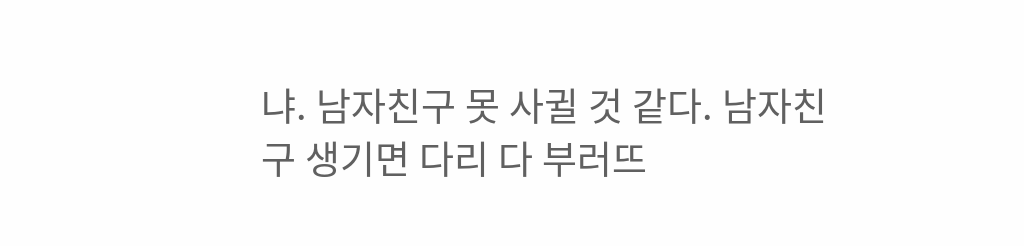냐. 남자친구 못 사귈 것 같다. 남자친구 생기면 다리 다 부러뜨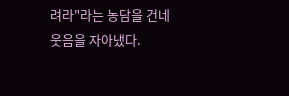려라"라는 농담을 건네 웃음을 자아냈다.